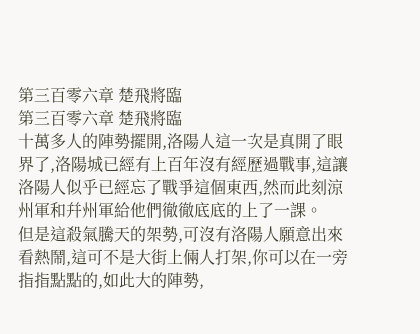第三百零六章 楚飛將臨
第三百零六章 楚飛將臨
十萬多人的陣勢擺開,洛陽人這一次是真開了眼界了,洛陽城已經有上百年沒有經歷過戰事,這讓洛陽人似乎已經忘了戰爭這個東西,然而此刻涼州軍和幷州軍給他們徹徹底底的上了一課。
但是這殺氣騰天的架勢,可沒有洛陽人願意出來看熱鬧,這可不是大街上倆人打架,你可以在一旁指指點點的,如此大的陣勢,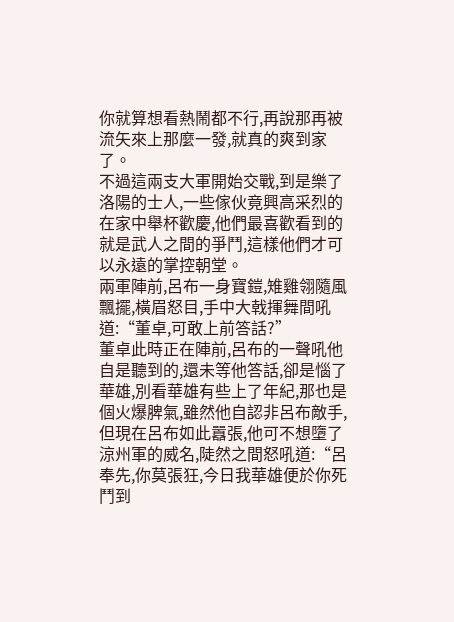你就算想看熱鬧都不行,再說那再被流矢來上那麼一發,就真的爽到家了。
不過這兩支大軍開始交戰,到是樂了洛陽的士人,一些傢伙竟興高采烈的在家中舉杯歡慶,他們最喜歡看到的就是武人之間的爭鬥,這樣他們才可以永遠的掌控朝堂。
兩軍陣前,呂布一身寶鎧,雉雞翎隨風飄擺,橫眉怒目,手中大戟揮舞間吼道:“董卓,可敢上前答話?”
董卓此時正在陣前,呂布的一聲吼他自是聽到的,還未等他答話,卻是惱了華雄,別看華雄有些上了年紀,那也是個火爆脾氣,雖然他自認非呂布敵手,但現在呂布如此囂張,他可不想墮了涼州軍的威名,陡然之間怒吼道:“呂奉先,你莫張狂,今日我華雄便於你死鬥到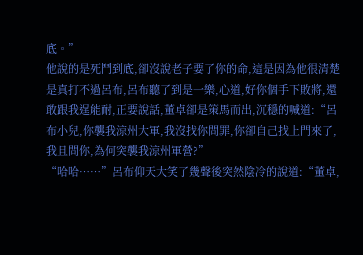底。”
他說的是死鬥到底,卻沒說老子要了你的命,這是因為他很清楚是真打不過呂布,呂布聽了到是一樂,心道,好你個手下敗將,還敢跟我逞能耐,正要說話,董卓卻是策馬而出,沉穩的喊道:“呂布小兒,你襲我涼州大軍,我沒找你問罪,你卻自己找上門來了,我且問你,為何突襲我涼州軍營?”
“哈哈……”呂布仰天大笑了幾聲後突然陰冷的說道:“董卓,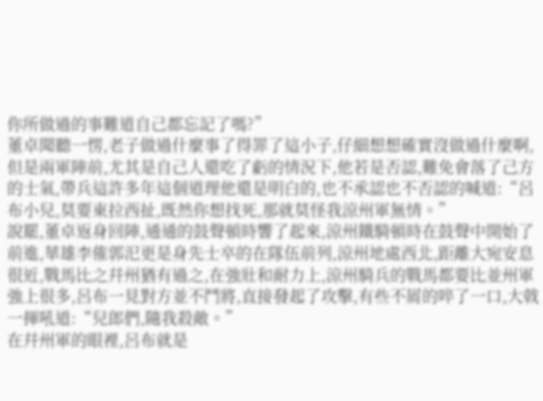你所做過的事難道自己都忘記了嗎?”
董卓聞聽一愣,老子做過什麼事了得罪了這小子,仔細想想確實沒做過什麼啊,但是兩軍陣前,尤其是自己人還吃了虧的情況下,他若是否認,難免會落了己方的士氣,帶兵這許多年這個道理他還是明白的,也不承認也不否認的喊道:“呂布小兒,莫要東拉西扯,既然你想找死,那就莫怪我涼州軍無情。”
說罷,董卓返身回陣,通通的鼓聲頓時響了起來,涼州鐵騎頓時在鼓聲中開始了前進,華雄李傕郭汜更是身先士卒的在隊伍前列,涼州地處西北,距離大宛安息很近,戰馬比之幷州猶有過之,在強壯和耐力上,涼州騎兵的戰馬都要比並州軍強上很多,呂布一見對方並不鬥將,直接發起了攻擊,有些不屑的啐了一口,大戟一揮吼道:“兒郎們,隨我殺敵。”
在幷州軍的眼裡,呂布就是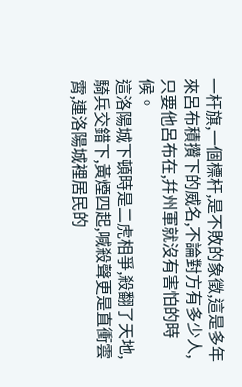一杆旗,一個標杆,是不敗的象徵,這是多年來呂布積攢下的威名,不論對方有多少人,只要他呂布在,幷州軍就沒有害怕的時候。
這洛陽城下頓時是二虎相爭,殺翻了天地,騎兵交錯下,黃煙四起,喊殺聲更是直衝雲霄,連洛陽城裡居民的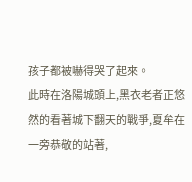孩子都被嚇得哭了起來。
此時在洛陽城頭上,黑衣老者正悠然的看著城下翻天的戰爭,夏牟在一旁恭敬的站著,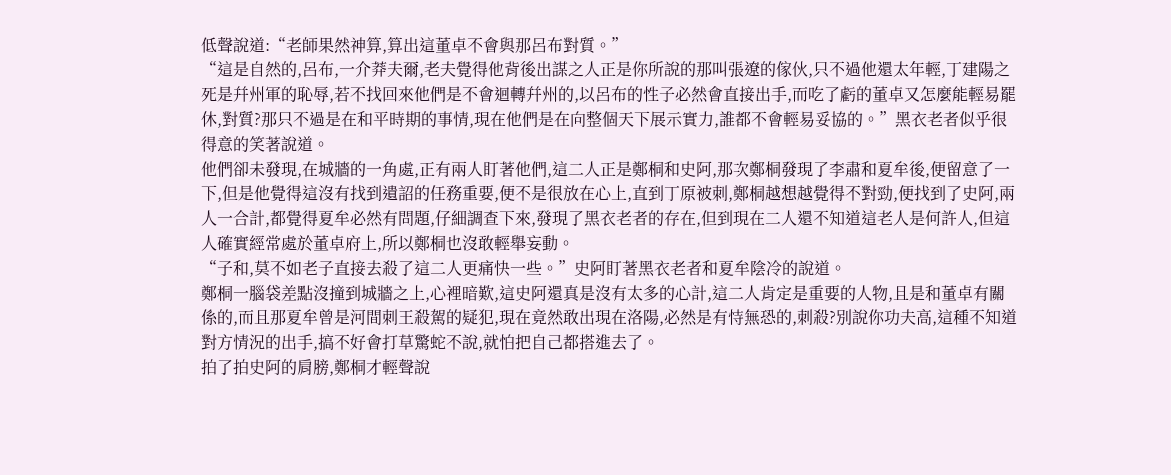低聲說道:“老師果然神算,算出這董卓不會與那呂布對質。”
“這是自然的,呂布,一介莽夫爾,老夫覺得他背後出謀之人正是你所說的那叫張遼的傢伙,只不過他還太年輕,丁建陽之死是幷州軍的恥辱,若不找回來他們是不會迴轉幷州的,以呂布的性子必然會直接出手,而吃了虧的董卓又怎麼能輕易罷休,對質?那只不過是在和平時期的事情,現在他們是在向整個天下展示實力,誰都不會輕易妥協的。”黑衣老者似乎很得意的笑著說道。
他們卻未發現,在城牆的一角處,正有兩人盯著他們,這二人正是鄭桐和史阿,那次鄭桐發現了李肅和夏牟後,便留意了一下,但是他覺得這沒有找到遺詔的任務重要,便不是很放在心上,直到丁原被刺,鄭桐越想越覺得不對勁,便找到了史阿,兩人一合計,都覺得夏牟必然有問題,仔細調查下來,發現了黑衣老者的存在,但到現在二人還不知道這老人是何許人,但這人確實經常處於董卓府上,所以鄭桐也沒敢輕舉妄動。
“子和,莫不如老子直接去殺了這二人更痛快一些。”史阿盯著黑衣老者和夏牟陰冷的說道。
鄭桐一腦袋差點沒撞到城牆之上,心裡暗歎,這史阿還真是沒有太多的心計,這二人肯定是重要的人物,且是和董卓有關係的,而且那夏牟曾是河間刺王殺駕的疑犯,現在竟然敢出現在洛陽,必然是有恃無恐的,刺殺?別說你功夫高,這種不知道對方情況的出手,搞不好會打草驚蛇不說,就怕把自己都搭進去了。
拍了拍史阿的肩膀,鄭桐才輕聲說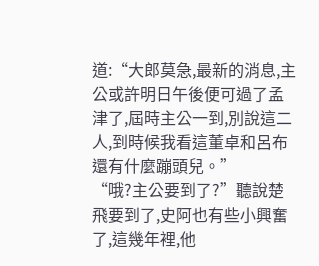道:“大郎莫急,最新的消息,主公或許明日午後便可過了孟津了,屆時主公一到,別說這二人,到時候我看這董卓和呂布還有什麼蹦頭兒。”
“哦?主公要到了?”聽說楚飛要到了,史阿也有些小興奮了,這幾年裡,他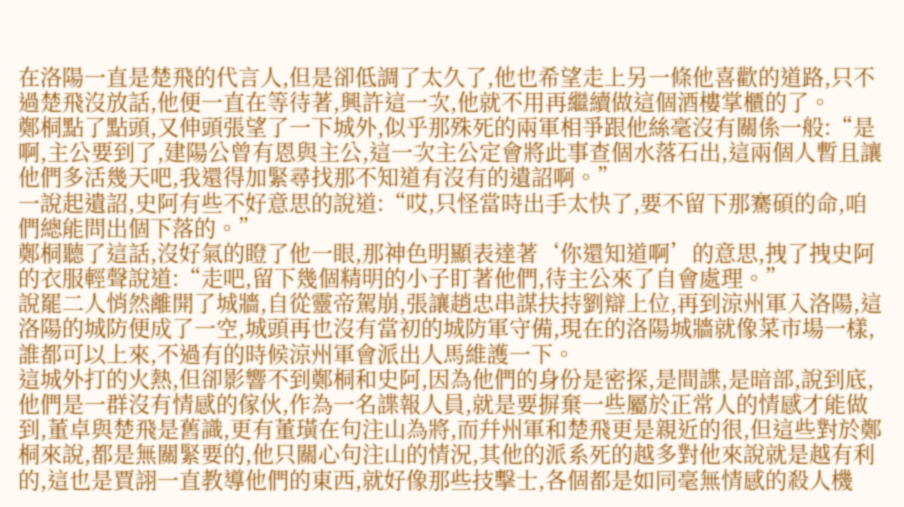在洛陽一直是楚飛的代言人,但是卻低調了太久了,他也希望走上另一條他喜歡的道路,只不過楚飛沒放話,他便一直在等待著,興許這一次,他就不用再繼續做這個酒樓掌櫃的了。
鄭桐點了點頭,又伸頭張望了一下城外,似乎那殊死的兩軍相爭跟他絲毫沒有關係一般:“是啊,主公要到了,建陽公曾有恩與主公,這一次主公定會將此事查個水落石出,這兩個人暫且讓他們多活幾天吧,我還得加緊尋找那不知道有沒有的遺詔啊。”
一說起遺詔,史阿有些不好意思的說道:“哎,只怪當時出手太快了,要不留下那騫碩的命,咱們總能問出個下落的。”
鄭桐聽了這話,沒好氣的瞪了他一眼,那神色明顯表達著‘你還知道啊’的意思,拽了拽史阿的衣服輕聲說道:“走吧,留下幾個精明的小子盯著他們,待主公來了自會處理。”
說罷二人悄然離開了城牆,自從靈帝駕崩,張讓趙忠串謀扶持劉辯上位,再到涼州軍入洛陽,這洛陽的城防便成了一空,城頭再也沒有當初的城防軍守備,現在的洛陽城牆就像菜市場一樣,誰都可以上來,不過有的時候涼州軍會派出人馬維護一下。
這城外打的火熱,但卻影響不到鄭桐和史阿,因為他們的身份是密探,是間諜,是暗部,說到底,他們是一群沒有情感的傢伙,作為一名諜報人員,就是要摒棄一些屬於正常人的情感才能做到,董卓與楚飛是舊識,更有董璜在句注山為將,而幷州軍和楚飛更是親近的很,但這些對於鄭桐來說,都是無關緊要的,他只關心句注山的情況,其他的派系死的越多對他來說就是越有利的,這也是賈詡一直教導他們的東西,就好像那些技擊士,各個都是如同毫無情感的殺人機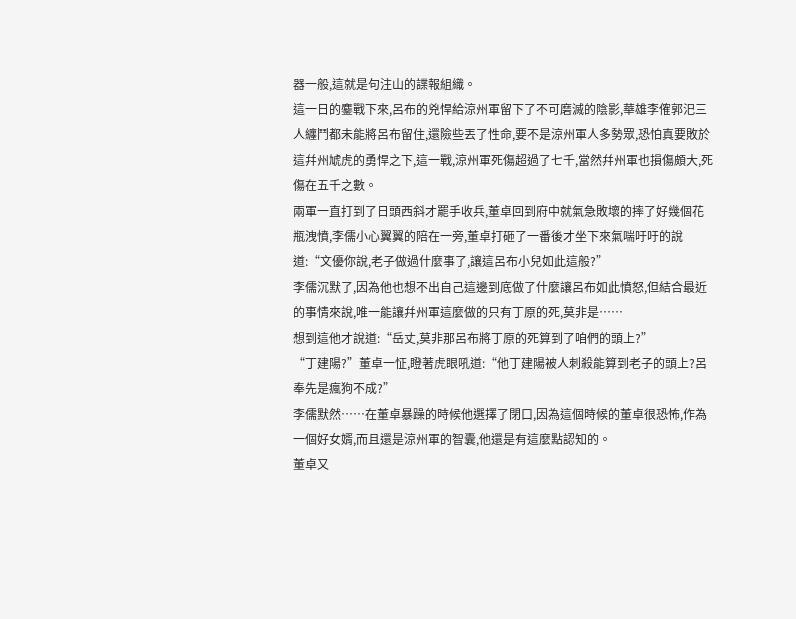器一般,這就是句注山的諜報組織。
這一日的鏖戰下來,呂布的兇悍給涼州軍留下了不可磨滅的陰影,華雄李傕郭汜三人纏鬥都未能將呂布留住,還險些丟了性命,要不是涼州軍人多勢眾,恐怕真要敗於這幷州虓虎的勇悍之下,這一戰,涼州軍死傷超過了七千,當然幷州軍也損傷頗大,死傷在五千之數。
兩軍一直打到了日頭西斜才罷手收兵,董卓回到府中就氣急敗壞的摔了好幾個花瓶洩憤,李儒小心翼翼的陪在一旁,董卓打砸了一番後才坐下來氣喘吁吁的說道:“文優你說,老子做過什麼事了,讓這呂布小兒如此這般?”
李儒沉默了,因為他也想不出自己這邊到底做了什麼讓呂布如此憤怒,但結合最近的事情來說,唯一能讓幷州軍這麼做的只有丁原的死,莫非是……
想到這他才說道:“岳丈,莫非那呂布將丁原的死算到了咱們的頭上?”
“丁建陽?”董卓一怔,瞪著虎眼吼道:“他丁建陽被人刺殺能算到老子的頭上?呂奉先是瘋狗不成?”
李儒默然……在董卓暴躁的時候他選擇了閉口,因為這個時候的董卓很恐怖,作為一個好女婿,而且還是涼州軍的智囊,他還是有這麼點認知的。
董卓又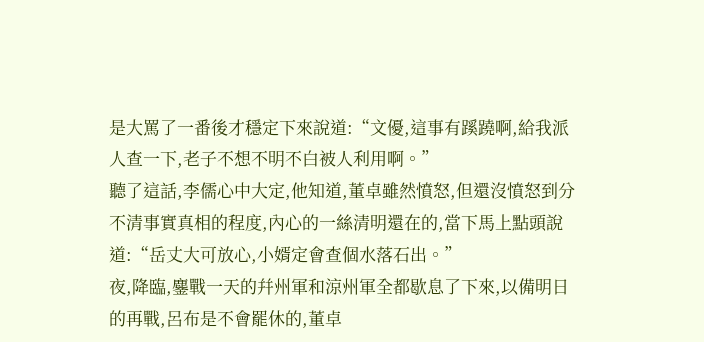是大罵了一番後才穩定下來說道:“文優,這事有蹊蹺啊,給我派人查一下,老子不想不明不白被人利用啊。”
聽了這話,李儒心中大定,他知道,董卓雖然憤怒,但還沒憤怒到分不清事實真相的程度,內心的一絲清明還在的,當下馬上點頭說道:“岳丈大可放心,小婿定會查個水落石出。”
夜,降臨,鏖戰一天的幷州軍和涼州軍全都歇息了下來,以備明日的再戰,呂布是不會罷休的,董卓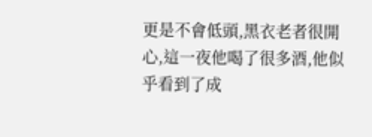更是不會低頭,黑衣老者很開心,這一夜他喝了很多酒,他似乎看到了成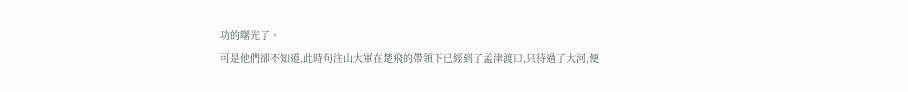功的曙光了。
可是他們卻不知道,此時句注山大軍在楚飛的帶領下已經到了孟津渡口,只待過了大河,便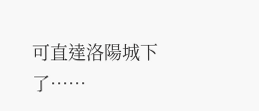可直達洛陽城下了……